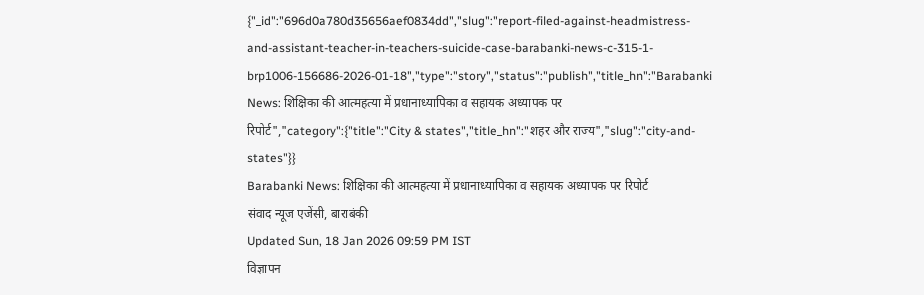{"_id":"696d0a780d35656aef0834dd","slug":"report-filed-against-headmistress-and-assistant-teacher-in-teachers-suicide-case-barabanki-news-c-315-1-brp1006-156686-2026-01-18","type":"story","status":"publish","title_hn":"Barabanki News: शिक्षिका की आत्महत्या में प्रधानाध्यापिका व सहायक अध्यापक पर रिपोर्ट","category":{"title":"City & states","title_hn":"शहर और राज्य","slug":"city-and-states"}}
Barabanki News: शिक्षिका की आत्महत्या में प्रधानाध्यापिका व सहायक अध्यापक पर रिपोर्ट
संवाद न्यूज एजेंसी, बाराबंकी
Updated Sun, 18 Jan 2026 09:59 PM IST
विज्ञापन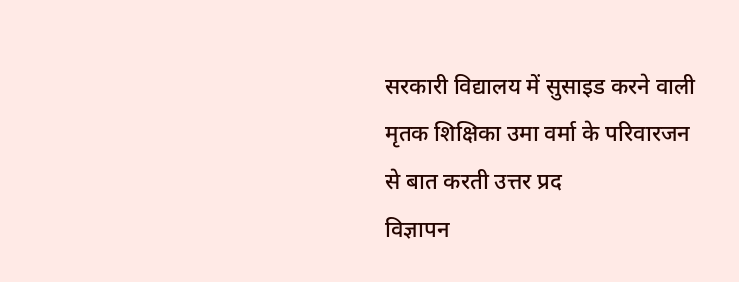सरकारी विद्यालय में सुसाइड करने वाली मृतक शिक्षिका उमा वर्मा के परिवारजन से बात करती उत्तर प्रद
विज्ञापन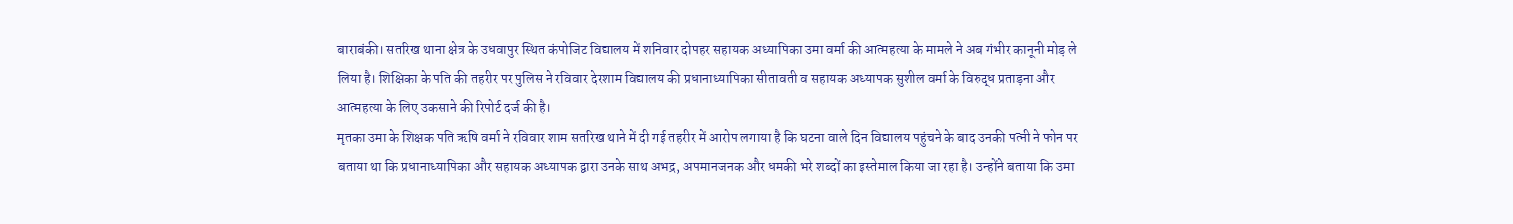बाराबंकी। सतरिख थाना क्षेत्र के उधवापुर स्थित कंपोजिट विद्यालय में शनिवार दोपहर सहायक अध्यापिका उमा वर्मा की आत्महत्या के मामले ने अब गंभीर कानूनी मोड़ ले लिया है। शिक्षिका के पति की तहरीर पर पुलिस ने रविवार देरशाम विद्यालय की प्रधानाध्यापिका सीतावती व सहायक अध्यापक सुशील वर्मा के विरुद्ध प्रताड़ना और आत्महत्या के लिए उकसाने की रिपोर्ट दर्ज की है।
मृतका उमा के शिक्षक पति ऋषि वर्मा ने रविवार शाम सतरिख थाने में दी गई तहरीर में आरोप लगाया है कि घटना वाले दिन विद्यालय पहुंचने के बाद उनकी पत्नी ने फोन पर बताया था कि प्रधानाध्यापिका और सहायक अध्यापक द्वारा उनके साथ अभद्र, अपमानजनक और धमकी भरे शब्दों का इस्तेमाल किया जा रहा है। उन्होंने बताया कि उमा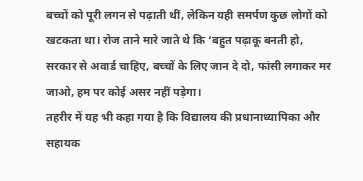बच्चों को पूरी लगन से पढ़ाती थीं, लेकिन यही समर्पण कुछ लोगों को खटकता था। रोज ताने मारे जाते थे कि ‘बहुत पढ़ाकू बनती हो, सरकार से अवार्ड चाहिए, बच्चों के लिए जान दे दो, फांसी लगाकर मर जाओ, हम पर कोई असर नहीं पड़ेगा।
तहरीर में यह भी कहा गया है कि विद्यालय की प्रधानाध्यापिका और सहायक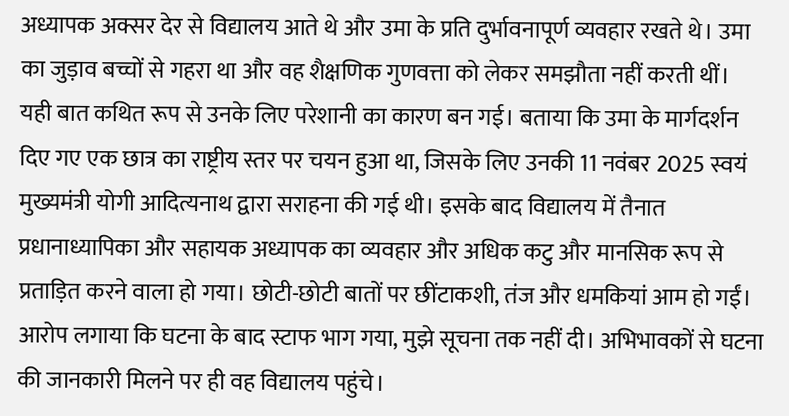अध्यापक अक्सर देर से विद्यालय आते थे और उमा के प्रति दुर्भावनापूर्ण व्यवहार रखते थे। उमा का जुड़ाव बच्चों से गहरा था और वह शैक्षणिक गुणवत्ता को लेकर समझौता नहीं करती थीं। यही बात कथित रूप से उनके लिए परेशानी का कारण बन गई। बताया कि उमा के मार्गदर्शन दिए गए एक छात्र का राष्ट्रीय स्तर पर चयन हुआ था, जिसके लिए उनकी 11 नवंबर 2025 स्वयं मुख्यमंत्री योगी आदित्यनाथ द्वारा सराहना की गई थी। इसके बाद विद्यालय में तैनात प्रधानाध्यापिका और सहायक अध्यापक का व्यवहार और अधिक कटु और मानसिक रूप से प्रताड़ित करने वाला हो गया। छोटी-छोटी बातों पर छींटाकशी, तंज और धमकियां आम हो गईं। आरोप लगाया कि घटना के बाद स्टाफ भाग गया, मुझे सूचना तक नहीं दी। अभिभावकों से घटना की जानकारी मिलने पर ही वह विद्यालय पहुंचे।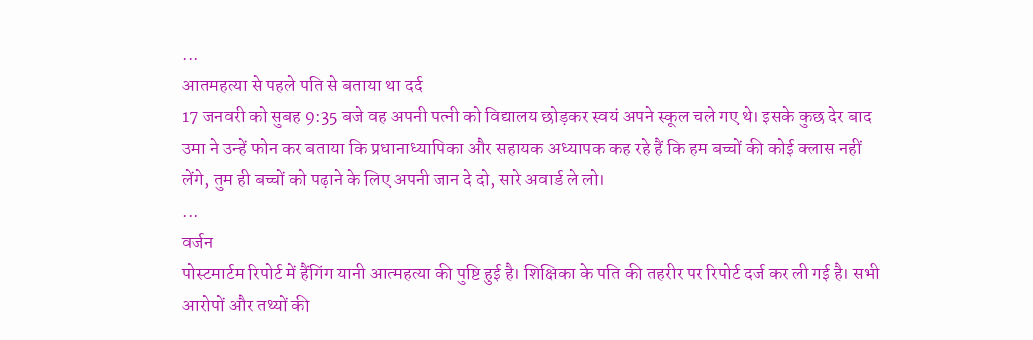...
आतमहत्या से पहले पति से बताया था दर्द
17 जनवरी को सुबह 9:35 बजे वह अपनी पत्नी को विद्यालय छोड़कर स्वयं अपने स्कूल चले गए थे। इसके कुछ देर बाद उमा ने उन्हें फोन कर बताया कि प्रधानाध्यापिका और सहायक अध्यापक कह रहे हैं कि हम बच्चों की कोई क्लास नहीं लेंगे, तुम ही बच्चों को पढ़ाने के लिए अपनी जान दे दो, सारे अवार्ड ले लो।
...
वर्जन
पोस्टमार्टम रिपोर्ट में हैंगिंग यानी आत्महत्या की पुष्टि हुई है। शिक्षिका के पति की तहरीर पर रिपोर्ट दर्ज कर ली गई है। सभी आरोपों और तथ्यों की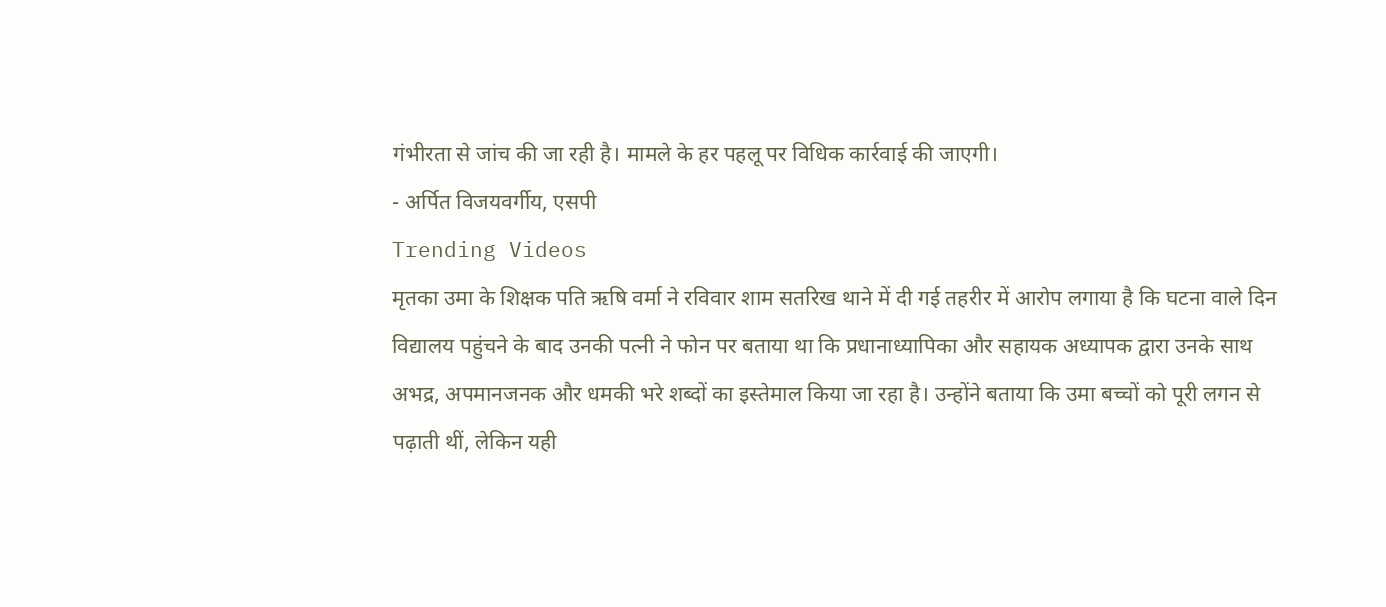गंभीरता से जांच की जा रही है। मामले के हर पहलू पर विधिक कार्रवाई की जाएगी।
- अर्पित विजयवर्गीय, एसपी
Trending Videos
मृतका उमा के शिक्षक पति ऋषि वर्मा ने रविवार शाम सतरिख थाने में दी गई तहरीर में आरोप लगाया है कि घटना वाले दिन विद्यालय पहुंचने के बाद उनकी पत्नी ने फोन पर बताया था कि प्रधानाध्यापिका और सहायक अध्यापक द्वारा उनके साथ अभद्र, अपमानजनक और धमकी भरे शब्दों का इस्तेमाल किया जा रहा है। उन्होंने बताया कि उमा बच्चों को पूरी लगन से पढ़ाती थीं, लेकिन यही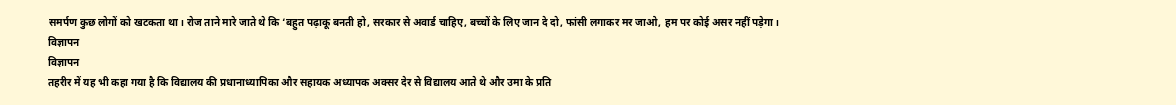समर्पण कुछ लोगों को खटकता था। रोज ताने मारे जाते थे कि ‘बहुत पढ़ाकू बनती हो, सरकार से अवार्ड चाहिए, बच्चों के लिए जान दे दो, फांसी लगाकर मर जाओ, हम पर कोई असर नहीं पड़ेगा।
विज्ञापन
विज्ञापन
तहरीर में यह भी कहा गया है कि विद्यालय की प्रधानाध्यापिका और सहायक अध्यापक अक्सर देर से विद्यालय आते थे और उमा के प्रति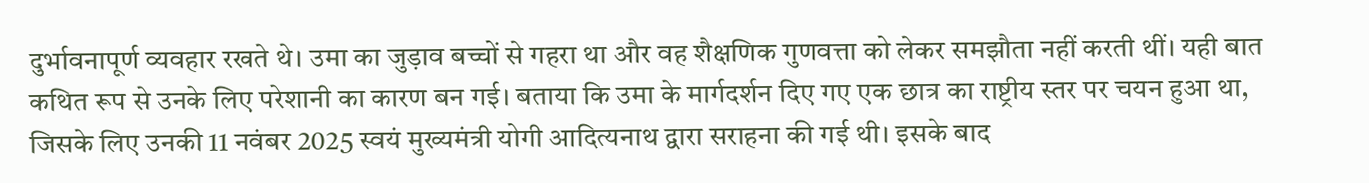दुर्भावनापूर्ण व्यवहार रखते थे। उमा का जुड़ाव बच्चों से गहरा था और वह शैक्षणिक गुणवत्ता को लेकर समझौता नहीं करती थीं। यही बात कथित रूप से उनके लिए परेशानी का कारण बन गई। बताया कि उमा के मार्गदर्शन दिए गए एक छात्र का राष्ट्रीय स्तर पर चयन हुआ था, जिसके लिए उनकी 11 नवंबर 2025 स्वयं मुख्यमंत्री योगी आदित्यनाथ द्वारा सराहना की गई थी। इसके बाद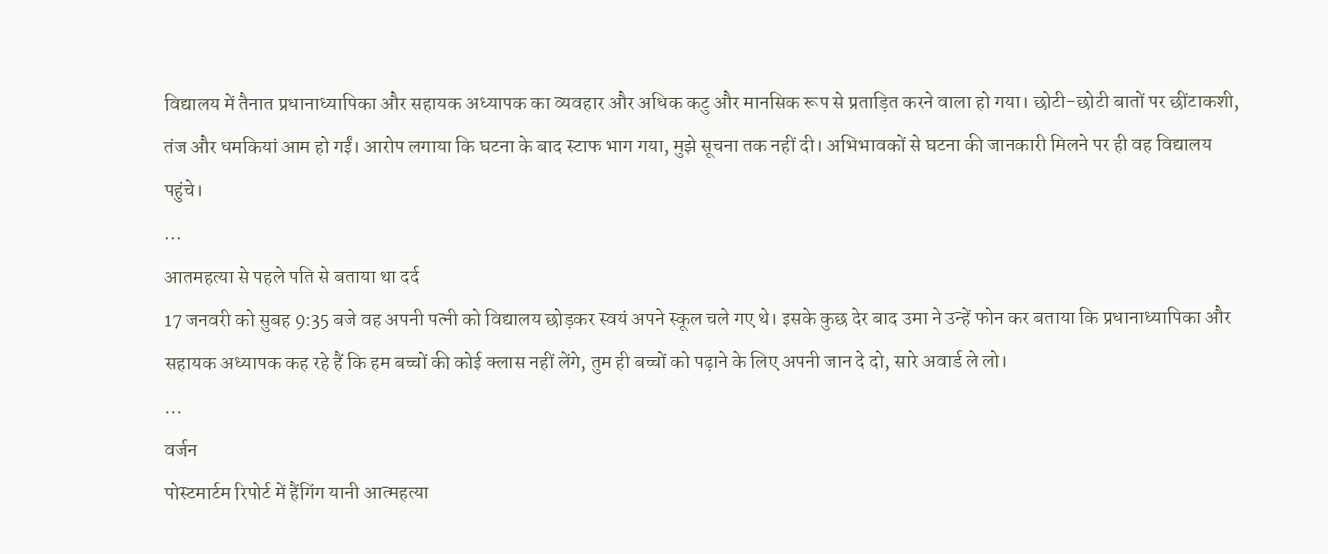विद्यालय में तैनात प्रधानाध्यापिका और सहायक अध्यापक का व्यवहार और अधिक कटु और मानसिक रूप से प्रताड़ित करने वाला हो गया। छोटी-छोटी बातों पर छींटाकशी, तंज और धमकियां आम हो गईं। आरोप लगाया कि घटना के बाद स्टाफ भाग गया, मुझे सूचना तक नहीं दी। अभिभावकों से घटना की जानकारी मिलने पर ही वह विद्यालय पहुंचे।
...
आतमहत्या से पहले पति से बताया था दर्द
17 जनवरी को सुबह 9:35 बजे वह अपनी पत्नी को विद्यालय छोड़कर स्वयं अपने स्कूल चले गए थे। इसके कुछ देर बाद उमा ने उन्हें फोन कर बताया कि प्रधानाध्यापिका और सहायक अध्यापक कह रहे हैं कि हम बच्चों की कोई क्लास नहीं लेंगे, तुम ही बच्चों को पढ़ाने के लिए अपनी जान दे दो, सारे अवार्ड ले लो।
...
वर्जन
पोस्टमार्टम रिपोर्ट में हैंगिंग यानी आत्महत्या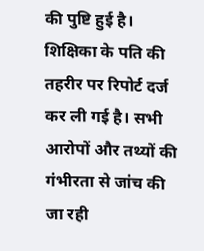की पुष्टि हुई है। शिक्षिका के पति की तहरीर पर रिपोर्ट दर्ज कर ली गई है। सभी आरोपों और तथ्यों की गंभीरता से जांच की जा रही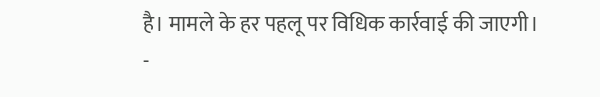है। मामले के हर पहलू पर विधिक कार्रवाई की जाएगी।
-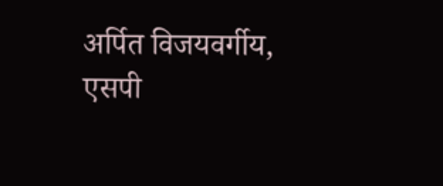अर्पित विजयवर्गीय, एसपी